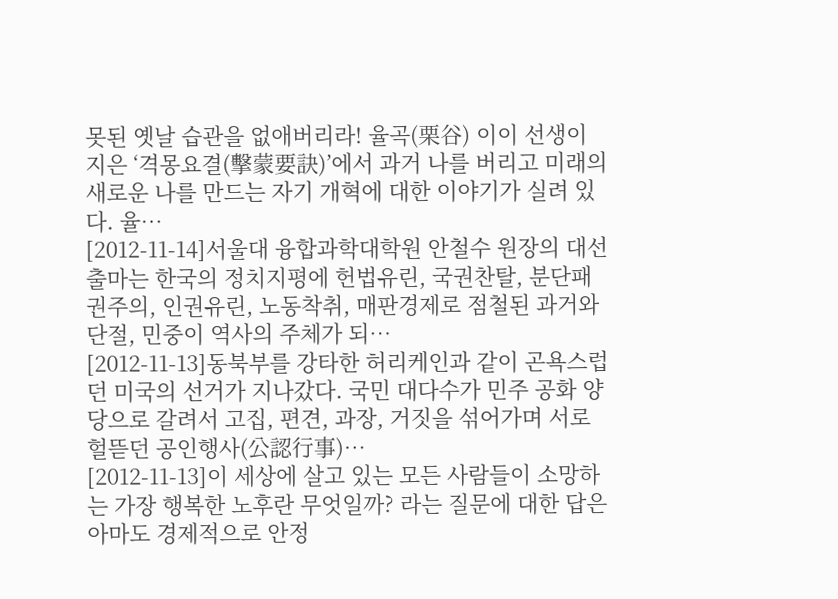못된 옛날 습관을 없애버리라! 율곡(栗谷) 이이 선생이 지은 ‘격몽요결(擊蒙要訣)’에서 과거 나를 버리고 미래의 새로운 나를 만드는 자기 개혁에 대한 이야기가 실려 있다. 율…
[2012-11-14]서울대 융합과학대학원 안철수 원장의 대선출마는 한국의 정치지평에 헌법유린, 국권찬탈, 분단패권주의, 인권유린, 노동착취, 매판경제로 점철된 과거와 단절, 민중이 역사의 주체가 되…
[2012-11-13]동북부를 강타한 허리케인과 같이 곤욕스럽던 미국의 선거가 지나갔다. 국민 대다수가 민주 공화 양당으로 갈려서 고집, 편견, 과장, 거짓을 섞어가며 서로 헐뜯던 공인행사(公認行事)…
[2012-11-13]이 세상에 살고 있는 모든 사람들이 소망하는 가장 행복한 노후란 무엇일까? 라는 질문에 대한 답은 아마도 경제적으로 안정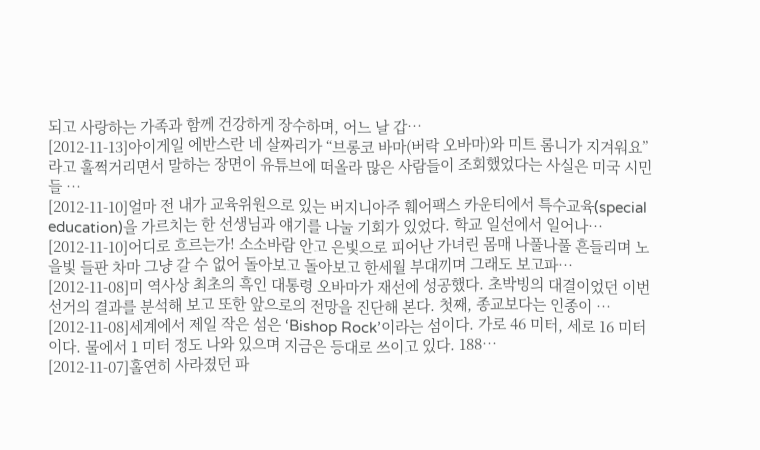되고 사랑하는 가족과 함께 건강하게 장수하며, 어느 날 갑…
[2012-11-13]아이게일 에반스란 네 살짜리가 “브롱코 바마(버락 오바마)와 미트 롬니가 지겨워요”라고 훌쩍거리면서 말하는 장면이 유튜브에 떠올라 많은 사람들이 조회했었다는 사실은 미국 시민들 …
[2012-11-10]얼마 전 내가 교육위원으로 있는 버지니아주 훼어팩스 카운티에서 특수교육(special education)을 가르치는 한 선생님과 얘기를 나눌 기회가 있었다. 학교 일선에서 일어나…
[2012-11-10]어디로 흐르는가! 소소바람 안고 은빛으로 피어난 가녀린 몸매 나풀나풀 흔들리며 노을빛 들판 차마 그냥 갈 수 없어 돌아보고 돌아보고 한세월 부대끼며 그래도 보고파…
[2012-11-08]미 역사상 최초의 흑인 대통령 오바마가 재선에 성공했다. 초박빙의 대결이었던 이번 선거의 결과를 분석해 보고 또한 앞으로의 전망을 진단해 본다. 첫째, 종교보다는 인종이 …
[2012-11-08]세계에서 제일 작은 섬은 ‘Bishop Rock’이라는 섬이다. 가로 46 미터, 세로 16 미터이다. 물에서 1 미터 정도 나와 있으며 지금은 등대로 쓰이고 있다. 188…
[2012-11-07]홀연히 사라졌던 파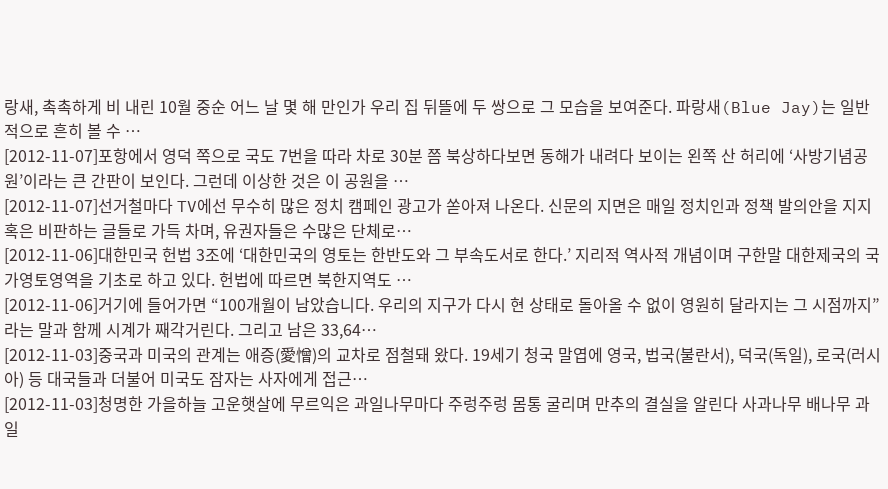랑새, 촉촉하게 비 내린 10월 중순 어느 날 몇 해 만인가 우리 집 뒤뜰에 두 쌍으로 그 모습을 보여준다. 파랑새(Blue Jay)는 일반적으로 흔히 볼 수 …
[2012-11-07]포항에서 영덕 쪽으로 국도 7번을 따라 차로 30분 쯤 북상하다보면 동해가 내려다 보이는 왼쪽 산 허리에 ‘사방기념공원’이라는 큰 간판이 보인다. 그런데 이상한 것은 이 공원을 …
[2012-11-07]선거철마다 TV에선 무수히 많은 정치 캠페인 광고가 쏟아져 나온다. 신문의 지면은 매일 정치인과 정책 발의안을 지지 혹은 비판하는 글들로 가득 차며, 유권자들은 수많은 단체로…
[2012-11-06]대한민국 헌법 3조에 ‘대한민국의 영토는 한반도와 그 부속도서로 한다.’ 지리적 역사적 개념이며 구한말 대한제국의 국가영토영역을 기초로 하고 있다. 헌법에 따르면 북한지역도 …
[2012-11-06]거기에 들어가면 “100개월이 남았습니다. 우리의 지구가 다시 현 상태로 돌아올 수 없이 영원히 달라지는 그 시점까지”라는 말과 함께 시계가 째각거린다. 그리고 남은 33,64…
[2012-11-03]중국과 미국의 관계는 애증(愛憎)의 교차로 점철돼 왔다. 19세기 청국 말엽에 영국, 법국(불란서), 덕국(독일), 로국(러시아) 등 대국들과 더불어 미국도 잠자는 사자에게 접근…
[2012-11-03]청명한 가을하늘 고운햇살에 무르익은 과일나무마다 주렁주렁 몸통 굴리며 만추의 결실을 알린다 사과나무 배나무 과일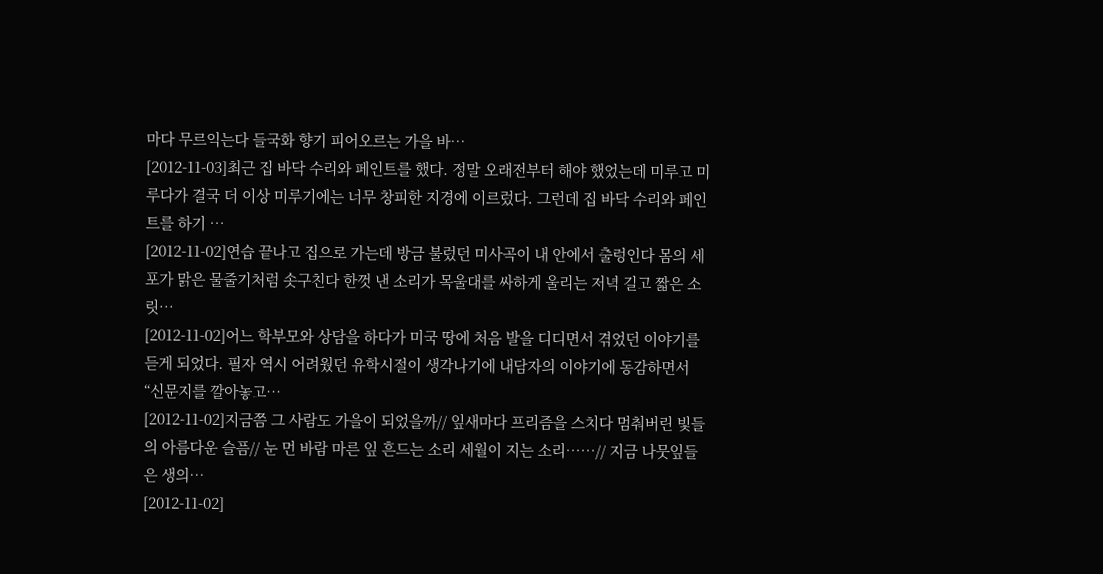마다 무르익는다 들국화 향기 피어오르는 가을 바…
[2012-11-03]최근 집 바닥 수리와 페인트를 했다. 정말 오래전부터 해야 했었는데 미루고 미루다가 결국 더 이상 미루기에는 너무 창피한 지경에 이르렀다. 그런데 집 바닥 수리와 페인트를 하기 …
[2012-11-02]연습 끝나고 집으로 가는데 방금 불렀던 미사곡이 내 안에서 출렁인다 몸의 세포가 맑은 물줄기처럼 솟구친다 한껏 낸 소리가 목울대를 싸하게 울리는 저녁 길고 짧은 소릿…
[2012-11-02]어느 학부모와 상담을 하다가 미국 땅에 처음 발을 디디면서 겪었던 이야기를 듣게 되었다. 필자 역시 어려웠던 유학시절이 생각나기에 내담자의 이야기에 동감하면서 “신문지를 깔아놓고…
[2012-11-02]지금쯤 그 사람도 가을이 되었을까// 잎새마다 프리즘을 스치다 멈춰버린 빛들의 아름다운 슬픔// 눈 먼 바람 마른 잎 흔드는 소리 세월이 지는 소리……// 지금 나뭇잎들은 생의…
[2012-11-02]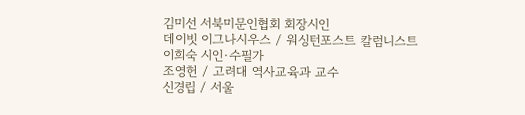김미선 서북미문인협회 회장시인
데이빗 이그나시우스 / 워싱턴포스트 칼럼니스트
이희숙 시인·수필가
조영헌 / 고려대 역사교육과 교수
신경립 / 서울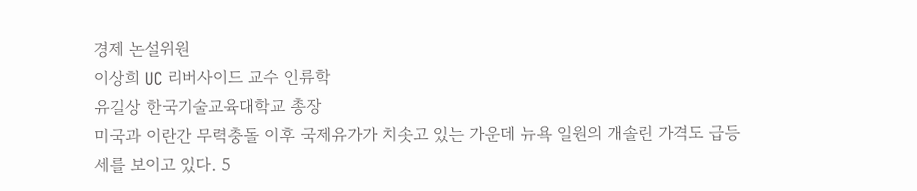경제 논설위원
이상희 UC 리버사이드 교수 인류학
유길상 한국기술교육대학교 총장
미국과 이란간 무력충돌 이후 국제유가가 치솟고 있는 가운데 뉴욕 일원의 개솔린 가격도 급등세를 보이고 있다. 5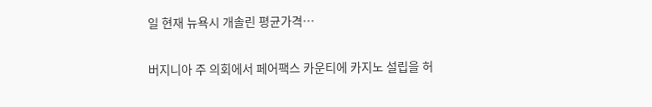일 현재 뉴욕시 개솔린 평균가격…

버지니아 주 의회에서 페어팩스 카운티에 카지노 설립을 허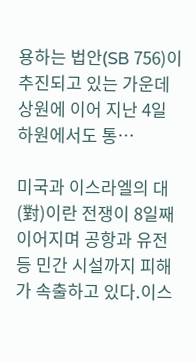용하는 법안(SB 756)이 추진되고 있는 가운데 상원에 이어 지난 4일 하원에서도 통…

미국과 이스라엘의 대(對)이란 전쟁이 8일째 이어지며 공항과 유전 등 민간 시설까지 피해가 속출하고 있다.이스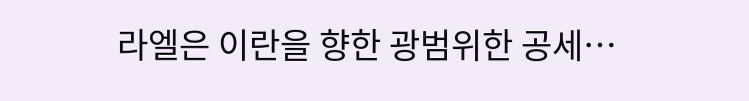라엘은 이란을 향한 광범위한 공세…